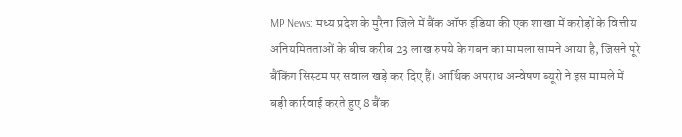MP News: मध्य प्रदेश के मुरैना जिले में बैंक ऑफ इंडिया की एक शाखा में करोड़ों के वित्तीय अनियमितताओं के बीच करीब 23 लाख रुपये के गबन का मामला सामने आया है, जिसने पूरे बैंकिंग सिस्टम पर सवाल खड़े कर दिए हैं। आर्थिक अपराध अन्वेषण ब्यूरो ने इस मामले में बड़ी कार्रवाई करते हुए 8 बैंक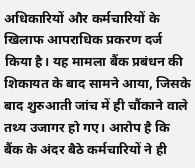अधिकारियों और कर्मचारियों के खिलाफ आपराधिक प्रकरण दर्ज किया है। यह मामला बैंक प्रबंधन की शिकायत के बाद सामने आया, जिसके बाद शुरुआती जांच में ही चौंकाने वाले तथ्य उजागर हो गए। आरोप है कि बैंक के अंदर बैठे कर्मचारियों ने ही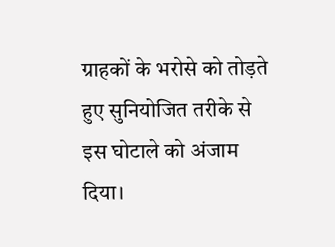ग्राहकों के भरोसे को तोड़ते हुए सुनियोजित तरीके से इस घोटाले को अंजाम दिया।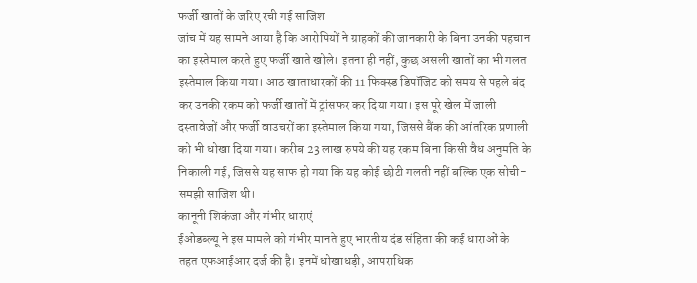फर्जी खातों के जरिए रची गई साजिश
जांच में यह सामने आया है कि आरोपियों ने ग्राहकों की जानकारी के बिना उनकी पहचान का इस्तेमाल करते हुए फर्जी खाते खोले। इतना ही नहीं, कुछ असली खातों का भी गलत इस्तेमाल किया गया। आठ खाताधारकों की 11 फिक्स्ड डिपॉजिट को समय से पहले बंद कर उनकी रकम को फर्जी खातों में ट्रांसफर कर दिया गया। इस पूरे खेल में जाली दस्तावेजों और फर्जी वाउचरों का इस्तेमाल किया गया, जिससे बैंक की आंतरिक प्रणाली को भी धोखा दिया गया। करीब 23 लाख रुपये की यह रकम बिना किसी वैध अनुमति के निकाली गई, जिससे यह साफ हो गया कि यह कोई छोटी गलती नहीं बल्कि एक सोची-समझी साजिश थी।
कानूनी शिकंजा और गंभीर धाराएं
ईओडब्ल्यू ने इस मामले को गंभीर मानते हुए भारतीय दंड संहिता की कई धाराओं के तहत एफआईआर दर्ज की है। इनमें धोखाधड़ी, आपराधिक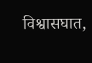विश्वासघात,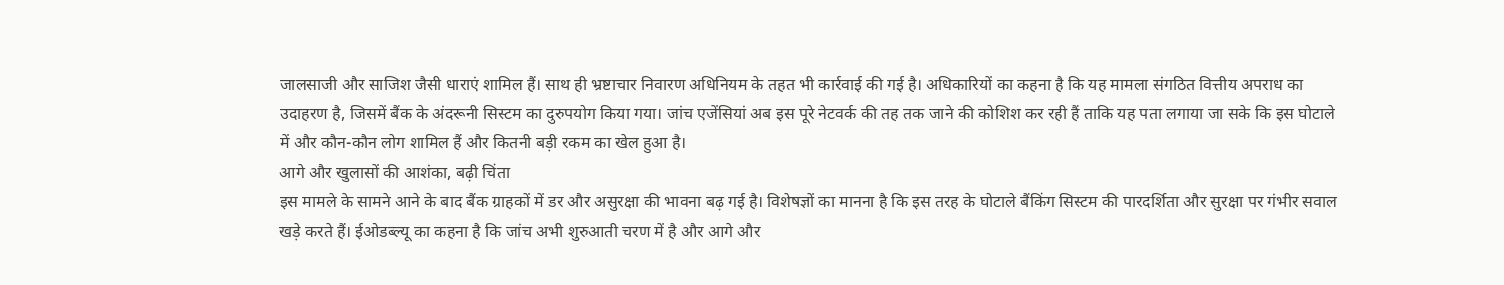जालसाजी और साजिश जैसी धाराएं शामिल हैं। साथ ही भ्रष्टाचार निवारण अधिनियम के तहत भी कार्रवाई की गई है। अधिकारियों का कहना है कि यह मामला संगठित वित्तीय अपराध का उदाहरण है, जिसमें बैंक के अंदरूनी सिस्टम का दुरुपयोग किया गया। जांच एजेंसियां अब इस पूरे नेटवर्क की तह तक जाने की कोशिश कर रही हैं ताकि यह पता लगाया जा सके कि इस घोटाले में और कौन-कौन लोग शामिल हैं और कितनी बड़ी रकम का खेल हुआ है।
आगे और खुलासों की आशंका, बढ़ी चिंता
इस मामले के सामने आने के बाद बैंक ग्राहकों में डर और असुरक्षा की भावना बढ़ गई है। विशेषज्ञों का मानना है कि इस तरह के घोटाले बैंकिंग सिस्टम की पारदर्शिता और सुरक्षा पर गंभीर सवाल खड़े करते हैं। ईओडब्ल्यू का कहना है कि जांच अभी शुरुआती चरण में है और आगे और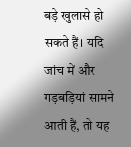बड़े खुलासे हो सकते हैं। यदि जांच में और गड़बड़ियां सामने आती हैं, तो यह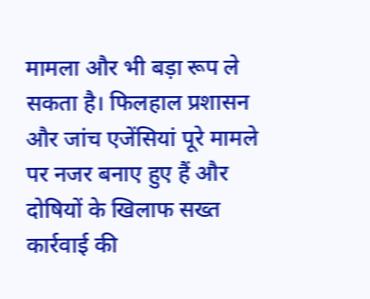मामला और भी बड़ा रूप ले सकता है। फिलहाल प्रशासन और जांच एजेंसियां पूरे मामले पर नजर बनाए हुए हैं और दोषियों के खिलाफ सख्त कार्रवाई की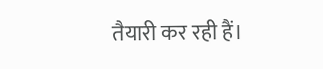तैयारी कर रही हैं।